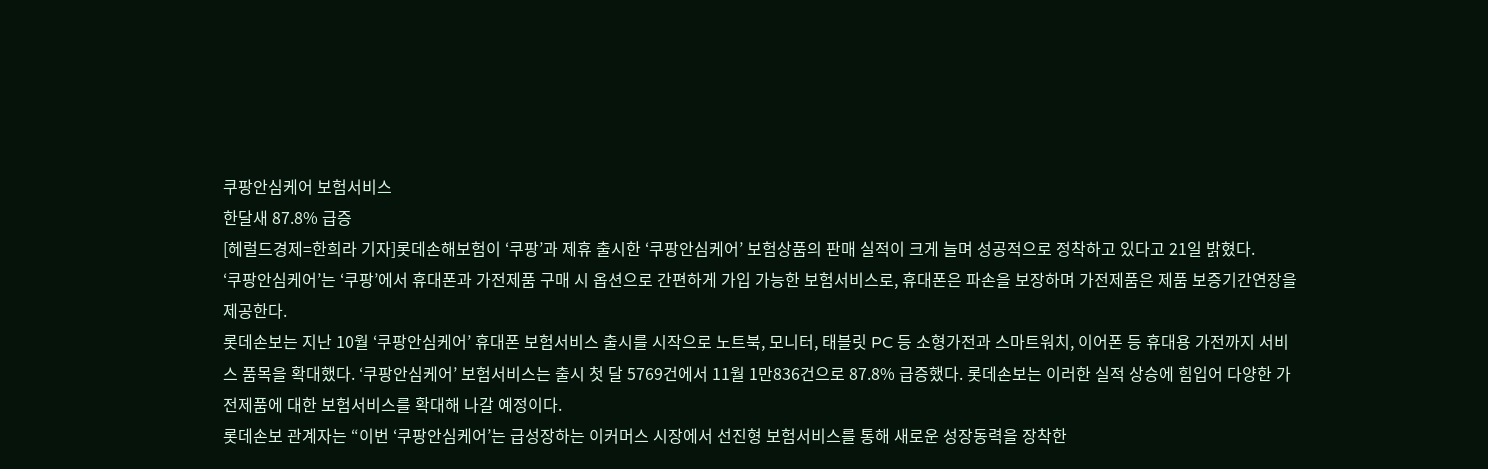쿠팡안심케어 보험서비스
한달새 87.8% 급증
[헤럴드경제=한희라 기자]롯데손해보험이 ‘쿠팡’과 제휴 출시한 ‘쿠팡안심케어’ 보험상품의 판매 실적이 크게 늘며 성공적으로 정착하고 있다고 21일 밝혔다.
‘쿠팡안심케어’는 ‘쿠팡’에서 휴대폰과 가전제품 구매 시 옵션으로 간편하게 가입 가능한 보험서비스로, 휴대폰은 파손을 보장하며 가전제품은 제품 보증기간연장을 제공한다.
롯데손보는 지난 10월 ‘쿠팡안심케어’ 휴대폰 보험서비스 출시를 시작으로 노트북, 모니터, 태블릿 PC 등 소형가전과 스마트워치, 이어폰 등 휴대용 가전까지 서비스 품목을 확대했다. ‘쿠팡안심케어’ 보험서비스는 출시 첫 달 5769건에서 11월 1만836건으로 87.8% 급증했다. 롯데손보는 이러한 실적 상승에 힘입어 다양한 가전제품에 대한 보험서비스를 확대해 나갈 예정이다.
롯데손보 관계자는 “이번 ‘쿠팡안심케어’는 급성장하는 이커머스 시장에서 선진형 보험서비스를 통해 새로운 성장동력을 장착한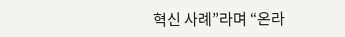혁신 사례”라며 “온라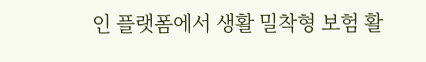인 플랫폼에서 생활 밀착형 보험 활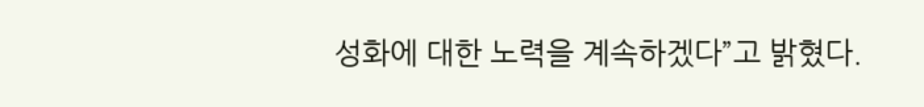성화에 대한 노력을 계속하겠다”고 밝혔다.